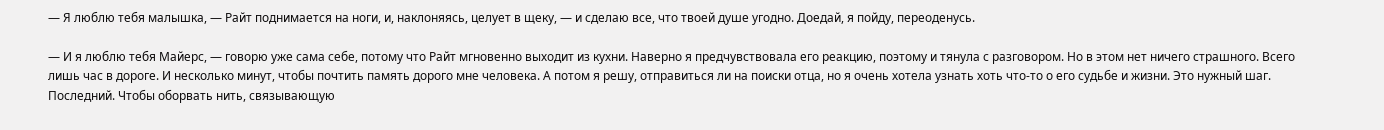— Я люблю тебя малышка, — Райт поднимается на ноги, и, наклоняясь, целует в щеку, — и сделаю все, что твоей душе угодно. Доедай, я пойду, переоденусь.

— И я люблю тебя Майерс, — говорю уже сама себе, потому что Райт мгновенно выходит из кухни. Наверно я предчувствовала его реакцию, поэтому и тянула с разговором. Но в этом нет ничего страшного. Всего лишь час в дороге. И несколько минут, чтобы почтить память дорого мне человека. А потом я решу, отправиться ли на поиски отца, но я очень хотела узнать хоть что-то о его судьбе и жизни. Это нужный шаг. Последний. Чтобы оборвать нить, связывающую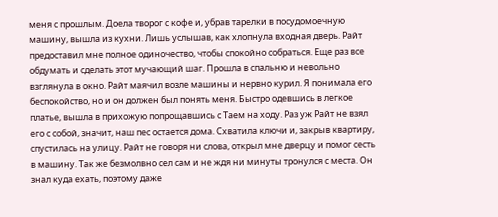меня с прошлым. Доела творог с кофе и, убрав тарелки в посудомоечную машину, вышла из кухни. Лишь услышав, как хлопнула входная дверь. Райт предоставил мне полное одиночество, чтобы спокойно собраться. Еще раз все обдумать и сделать этот мучающий шаг. Прошла в спальню и невольно взглянула в окно. Райт маячил возле машины и нервно курил. Я понимала его беспокойство, но и он должен был понять меня. Быстро одевшись в легкое платье, вышла в прихожую попрощавшись с Таем на ходу. Раз уж Райт не взял его с собой, значит, наш пес остается дома. Схватила ключи и, закрыв квартиру, спустилась на улицу. Райт не говоря ни слова, открыл мне дверцу и помог сесть в машину. Так же безмолвно сел сам и не ждя ни минуты тронулся с места. Он знал куда ехать, поэтому даже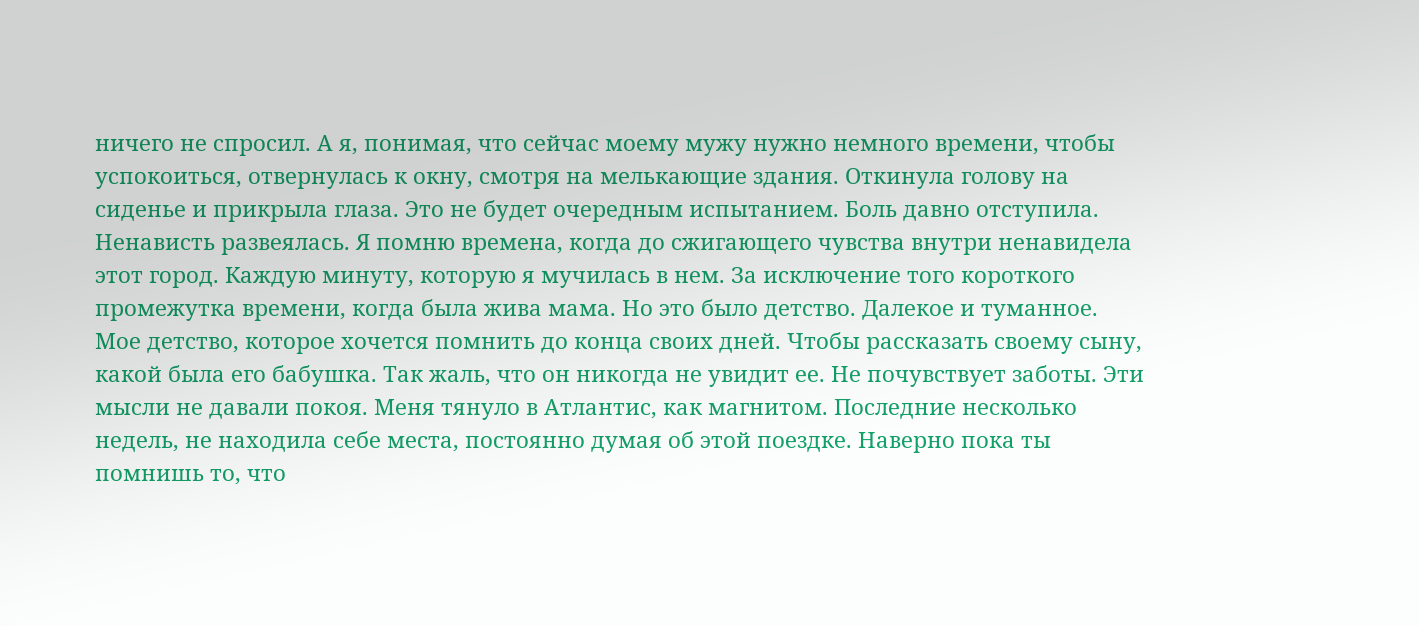ничего не спросил. А я, понимая, что сейчас моему мужу нужно немного времени, чтобы успокоиться, отвернулась к окну, смотря на мелькающие здания. Откинула голову на сиденье и прикрыла глаза. Это не будет очередным испытанием. Боль давно отступила. Ненависть развеялась. Я помню времена, когда до сжигающего чувства внутри ненавидела этот город. Каждую минуту, которую я мучилась в нем. За исключение того короткого промежутка времени, когда была жива мама. Но это было детство. Далекое и туманное. Мое детство, которое хочется помнить до конца своих дней. Чтобы рассказать своему сыну, какой была его бабушка. Так жаль, что он никогда не увидит ее. Не почувствует заботы. Эти мысли не давали покоя. Меня тянуло в Атлантис, как магнитом. Последние несколько недель, не находила себе места, постоянно думая об этой поездке. Наверно пока ты помнишь то, что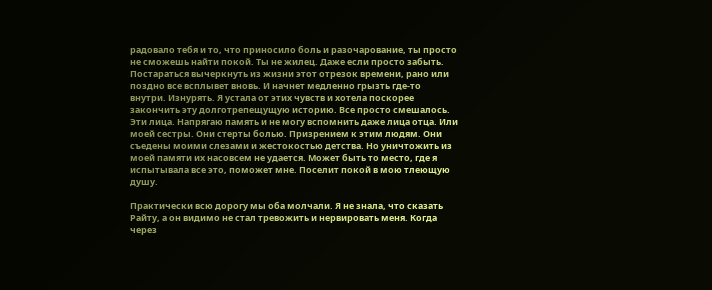радовало тебя и то, что приносило боль и разочарование, ты просто не сможешь найти покой. Ты не жилец. Даже если просто забыть. Постараться вычеркнуть из жизни этот отрезок времени, рано или поздно все всплывет вновь. И начнет медленно грызть где-то внутри. Изнурять. Я устала от этих чувств и хотела поскорее закончить эту долготрепещущую историю. Все просто смешалось. Эти лица. Напрягаю память и не могу вспомнить даже лица отца. Или моей сестры. Они стерты болью. Призрением к этим людям. Они съедены моими слезами и жестокостью детства. Но уничтожить из моей памяти их насовсем не удается. Может быть то место, где я испытывала все это, поможет мне. Поселит покой в мою тлеющую душу.

Практически всю дорогу мы оба молчали. Я не знала, что сказать Райту, а он видимо не стал тревожить и нервировать меня. Когда через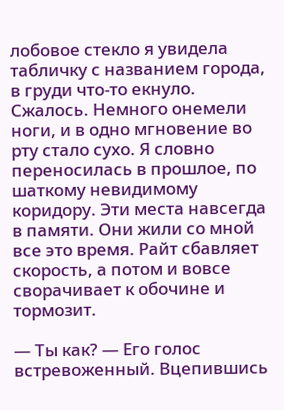лобовое стекло я увидела табличку с названием города, в груди что-то екнуло. Сжалось. Немного онемели ноги, и в одно мгновение во рту стало сухо. Я словно переносилась в прошлое, по шаткому невидимому коридору. Эти места навсегда в памяти. Они жили со мной все это время. Райт сбавляет скорость, а потом и вовсе сворачивает к обочине и тормозит.

— Ты как? — Его голос встревоженный. Вцепившись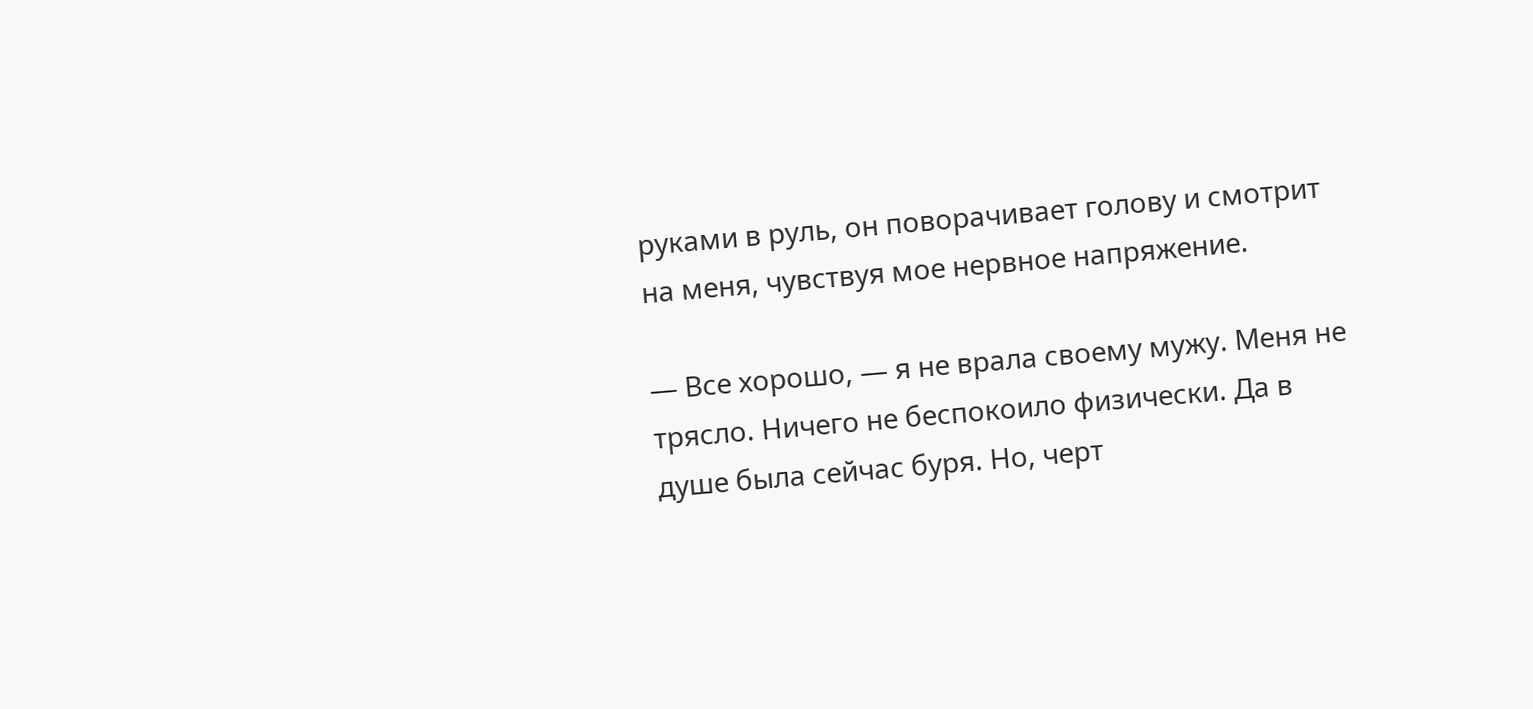руками в руль, он поворачивает голову и смотрит на меня, чувствуя мое нервное напряжение.

— Все хорошо, — я не врала своему мужу. Меня не трясло. Ничего не беспокоило физически. Да в душе была сейчас буря. Но, черт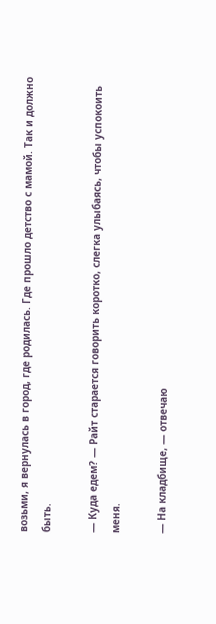возьми, я вернулась в город, где родилась. Где прошло детство с мамой. Так и должно быть.

— Куда едем? — Райт старается говорить коротко, слегка улыбаясь, чтобы успокоить меня.

— На кладбище, — отвечаю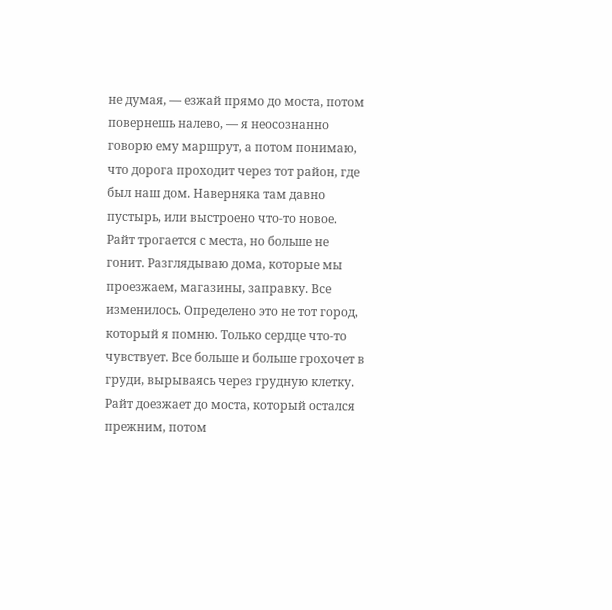не думая, — езжай прямо до моста, потом повернешь налево, — я неосознанно говорю ему маршрут, а потом понимаю, что дорога проходит через тот район, где был наш дом. Наверняка там давно пустырь, или выстроено что-то новое. Райт трогается с места, но больше не гонит. Разглядываю дома, которые мы проезжаем, магазины, заправку. Все изменилось. Определено это не тот город, который я помню. Только сердце что-то чувствует. Все больше и больше грохочет в груди, вырываясь через грудную клетку. Райт доезжает до моста, который остался прежним, потом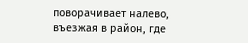поворачивает налево, въезжая в район, где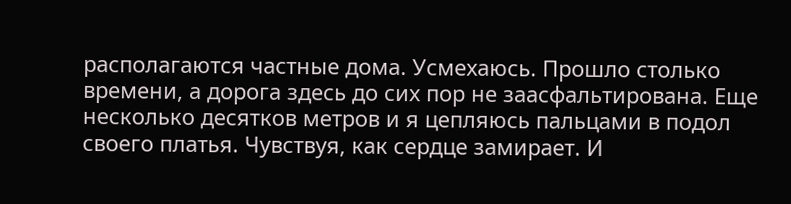располагаются частные дома. Усмехаюсь. Прошло столько времени, а дорога здесь до сих пор не заасфальтирована. Еще несколько десятков метров и я цепляюсь пальцами в подол своего платья. Чувствуя, как сердце замирает. И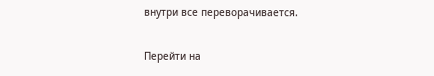внутри все переворачивается.

Перейти на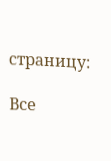страницу:

Все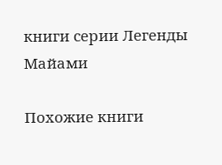книги серии Легенды Майами

Похожие книги